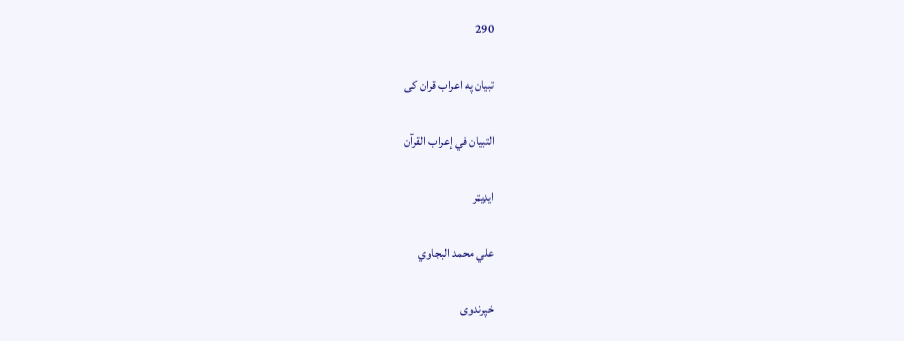290

تبیان په اعراب قران کی

التبيان في إعراب القرآن

ایډیټر

علي محمد البجاوي

خپرندوی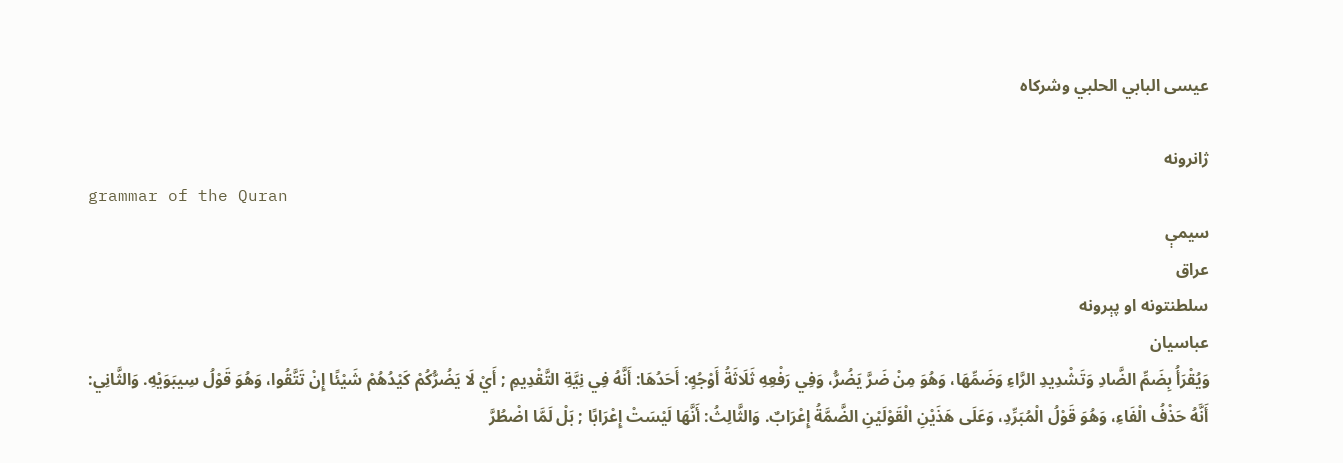عيسى البابي الحلبي وشركاه

ژانرونه
grammar of the Quran
سیمې
عراق
سلطنتونه او پېرونه
عباسيان
وَيُقْرَأُ بِضَمِّ الضَّادِ وَتَشْدِيدِ الرَّاءِ وَضَمِّهَا، وَهُوَ مِنْ ضَرَّ يَضُرُّ، وَفِي رَفْعِهِ ثَلَاثَةُ أَوْجُهٍ: أَحَدُهَا: أَنَّهُ فِي نِيَّةِ التَّقْدِيمِ ; أَيْ لَا يَضُرُّكُمْ كَيْدُهُمْ شَيْئًا إِنْ تَتَّقُوا، وَهُوَ قَوْلُ سِيبَوَيْهِ. وَالثَّانِي: أَنَّهُ حَذْفُ الْفَاءِ، وَهُوَ قَوْلُ الْمُبَرِّدِ، وَعَلَى هَذَيْنِ الْقَوْلَيْنِ الضَّمَّةُ إِعْرَابٌ. وَالثَّالِثُ: أَنَّهَا لَيْسَتْ إِعْرَابًا ; بَلْ لَمَّا اضْطُرَّ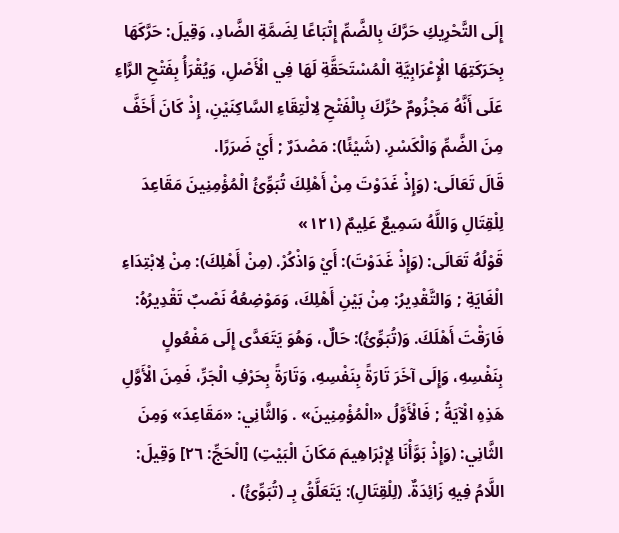إِلَى التَّحْرِيكِ حَرَّكَ بِالضَّمِّ إِتْبَاعًا لِضَمَّةِ الضَّادِ، وَقِيلَ: حَرَّكَهَا بِحَرَكَتِهَا الْإِعْرَابِيَّةِ الْمُسْتَحَقَّةِ لَهَا فِي الْأَصْلِ، وَيُقْرَأُ بِفَتْحِ الرَّاءِ عَلَى أَنَّهُ مَجْزُومٌ حُرِّكَ بِالْفَتْحِ لِالْتِقَاءِ السَّاكِنَيْنِ، إِذْ كَانَ أَخَفَّ مِنَ الضَّمِّ وَالْكَسْرِ. (شَيْئًا): مَصْدَرٌ ; أَيْ ضَرَرًا.
قَالَ تَعَالَى: (وَإِذْ غَدَوْتَ مِنْ أَهْلِكَ تُبَوِّئُ الْمُؤْمِنِينَ مَقَاعِدَ لِلْقِتَالِ وَاللَّهُ سَمِيعٌ عَلِيمٌ (١٢١»
قَوْلُهُ تَعَالَى: (وَإِذْ غَدَوْتَ): أَيْ وَاذْكُرْ. (مِنْ أَهْلِكَ): مِنْ لِابْتِدَاءِ الْغَايَةِ ; وَالتَّقْدِيرُ: مِنْ بَيْنِ أَهْلِكَ، وَمَوْضِعُهُ نَصْبٌ تَقْدِيرُهُ: فَارَقْتَ أَهْلَكَ. وَ(تُبَوِّئُ): حَالٌ، وَهُوَ يَتَعَدَّى إِلَى مَفْعُولٍ بِنَفْسِهِ، وَإِلَى آخَرَ تَارَةً بِنَفْسِهِ، وَتَارَةً بِحَرْفِ الْجَرِّ، فَمِنَ الْأَوَّلِ هَذِهِ الْآيَةُ ; فَالْأَوَّلُ «الْمُؤْمِنِينَ» . وَالثَّانِي: «مَقَاعِدَ» وَمِنَ الثَّانِي: (وَإِذْ بَوَّأْنَا لِإِبْرَاهِيمَ مَكَانَ الْبَيْتِ) [الْحَجِّ: ٢٦] وَقِيلَ: اللَّامُ فِيهِ زَائِدَةٌ. (لِلْقِتَالِ): يَتَعَلَّقُ بِـ (تُبَوِّئُ) .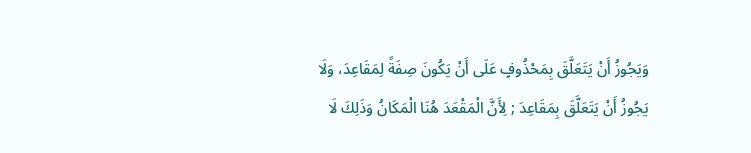وَيَجُوزُ أَنْ يَتَعَلَّقَ بِمَحْذُوفٍ عَلَى أَنْ يَكُونَ صِفَةً لِمَقَاعِدَ، وَلَا يَجُوزُ أَنْ يَتَعَلَّقَ بِمَقَاعِدَ ; لِأَنَّ الْمَقْعَدَ هُنَا الْمَكَانُ وَذَلِكَ لَا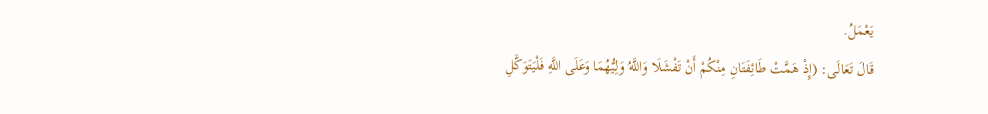يَعْمَلُ.
قَالَ تَعَالَى: (إِذْ هَمَّتْ طَائِفَتَانِ مِنْكُمْ أَنْ تَفْشَلَا وَاللَّهُ وَلِيُّهُمَا وَعَلَى اللَّهِ فَلْيَتَوَكَّلِ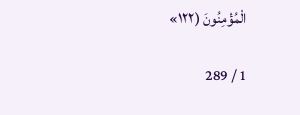الْمُؤْمِنُونَ (١٢٢»

1 / 289